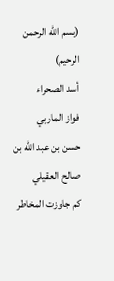(بسم الله الرحمن الرحيم)
أسد الصحراء
فواز الماربي
حسن بن عبد الله بن صالح العقيلي
كم جاوزت المخاطر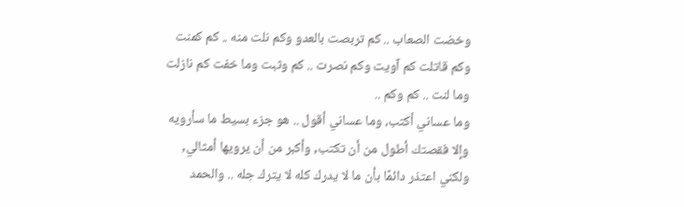وخضت الصعاب .. كم تربصت بالعدو وكم نلت منه .. كم كمنت وكم قاتلت كم آويت وكم نصرت .. كم وثبت وما خفت كم نازلت وما لنت .. كم وكم ..
وما عساني أكتب، وما عساني أقول .. هو جزء بسيط ما سأرويه وإلا فقصتك أطول من أن تكتب, وأكبر من أن يرويها أمثالي, ولكني اعتذر دائمًا بأن ما لا يدرك كله لا يترك جله .. والحمد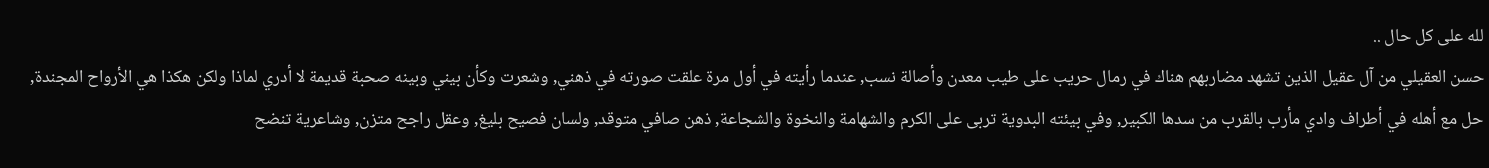لله على كل حال ..
حسن العقيلي من آل عقيل الذين تشهد مضاربهم هناك في رمال حريب على طيب معدن وأصالة نسب, عندما رأيته في أول مرة علقت صورته في ذهني, وشعرت وكأن بيني وبينه صحبة قديمة لا أدري لماذا ولكن هكذا هي الأرواح المجندة, حل مع أهله في أطراف وادي مأرب بالقرب من سدها الكبير, وفي بيئته البدوية تربى على الكرم والشهامة والنخوة والشجاعة, ذهن صافي متوقد, ولسان فصيح بليغ, وعقل راجح متزن, وشاعرية تنضح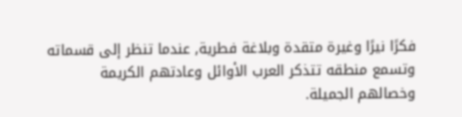فكرًا نيرًا وغيرة متقدة وبلاغة فطرية, عندما تنظر إلى قسماته وتسمع منطقه تتذكر العرب الأوائل وعادتهم الكريمة وخصالهم الجميلة.